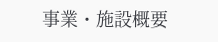事業・施設概要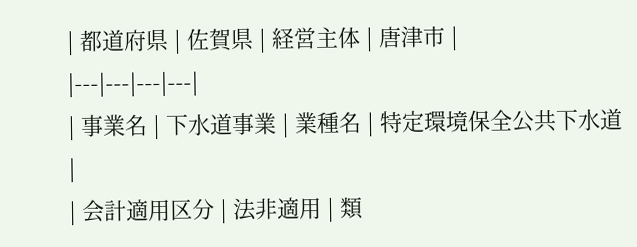| 都道府県 | 佐賀県 | 経営主体 | 唐津市 |
|---|---|---|---|
| 事業名 | 下水道事業 | 業種名 | 特定環境保全公共下水道 |
| 会計適用区分 | 法非適用 | 類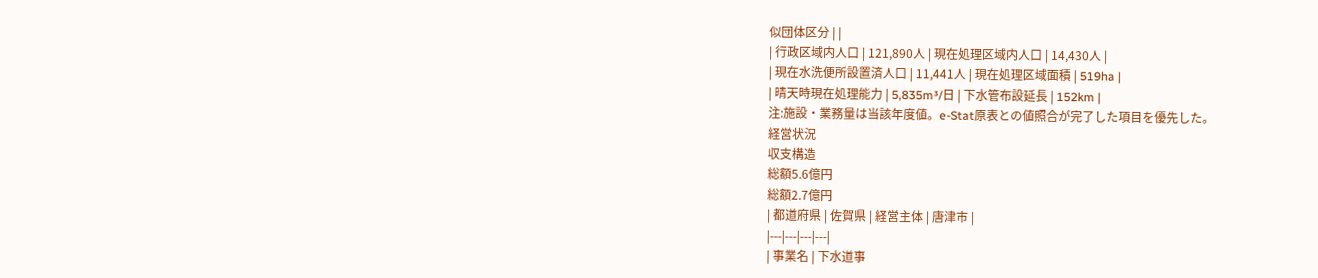似団体区分 | |
| 行政区域内人口 | 121,890人 | 現在処理区域内人口 | 14,430人 |
| 現在水洗便所設置済人口 | 11,441人 | 現在処理区域面積 | 519ha |
| 晴天時現在処理能力 | 5,835m³/日 | 下水管布設延長 | 152km |
注:施設・業務量は当該年度値。e-Stat原表との値照合が完了した項目を優先した。
経営状況
収支構造
総額5.6億円
総額2.7億円
| 都道府県 | 佐賀県 | 経営主体 | 唐津市 |
|---|---|---|---|
| 事業名 | 下水道事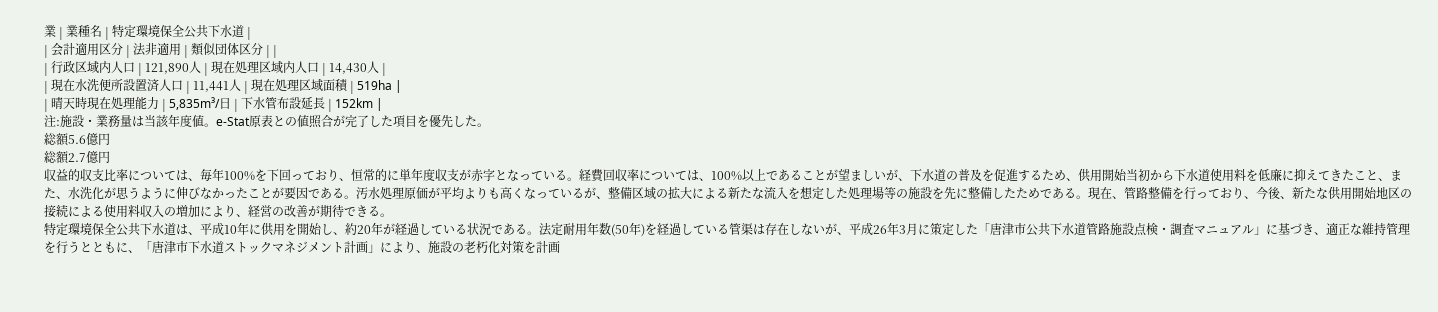業 | 業種名 | 特定環境保全公共下水道 |
| 会計適用区分 | 法非適用 | 類似団体区分 | |
| 行政区域内人口 | 121,890人 | 現在処理区域内人口 | 14,430人 |
| 現在水洗便所設置済人口 | 11,441人 | 現在処理区域面積 | 519ha |
| 晴天時現在処理能力 | 5,835m³/日 | 下水管布設延長 | 152km |
注:施設・業務量は当該年度値。e-Stat原表との値照合が完了した項目を優先した。
総額5.6億円
総額2.7億円
収益的収支比率については、毎年100%を下回っており、恒常的に単年度収支が赤字となっている。経費回収率については、100%以上であることが望ましいが、下水道の普及を促進するため、供用開始当初から下水道使用料を低廉に抑えてきたこと、また、水洗化が思うように伸びなかったことが要因である。汚水処理原価が平均よりも高くなっているが、整備区域の拡大による新たな流入を想定した処理場等の施設を先に整備したためである。現在、管路整備を行っており、今後、新たな供用開始地区の接続による使用料収入の増加により、経営の改善が期待できる。
特定環境保全公共下水道は、平成10年に供用を開始し、約20年が経過している状況である。法定耐用年数(50年)を経過している管渠は存在しないが、平成26年3月に策定した「唐津市公共下水道管路施設点検・調査マニュアル」に基づき、適正な維持管理を行うとともに、「唐津市下水道ストックマネジメント計画」により、施設の老朽化対策を計画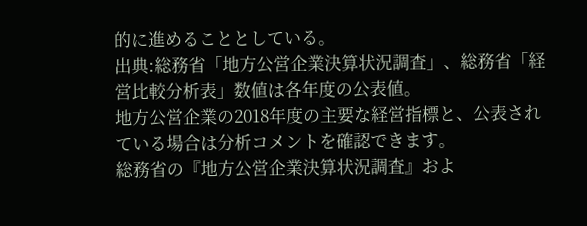的に進めることとしている。
出典:総務省「地方公営企業決算状況調査」、総務省「経営比較分析表」数値は各年度の公表値。
地方公営企業の2018年度の主要な経営指標と、公表されている場合は分析コメントを確認できます。
総務省の『地方公営企業決算状況調査』およ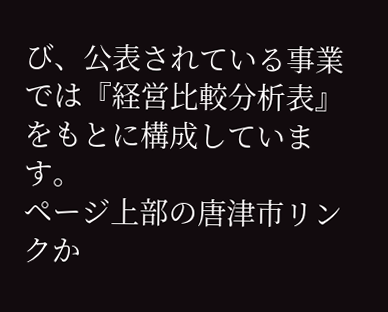び、公表されている事業では『経営比較分析表』をもとに構成しています。
ページ上部の唐津市リンクか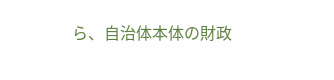ら、自治体本体の財政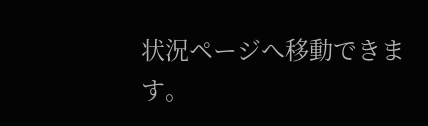状況ページへ移動できます。